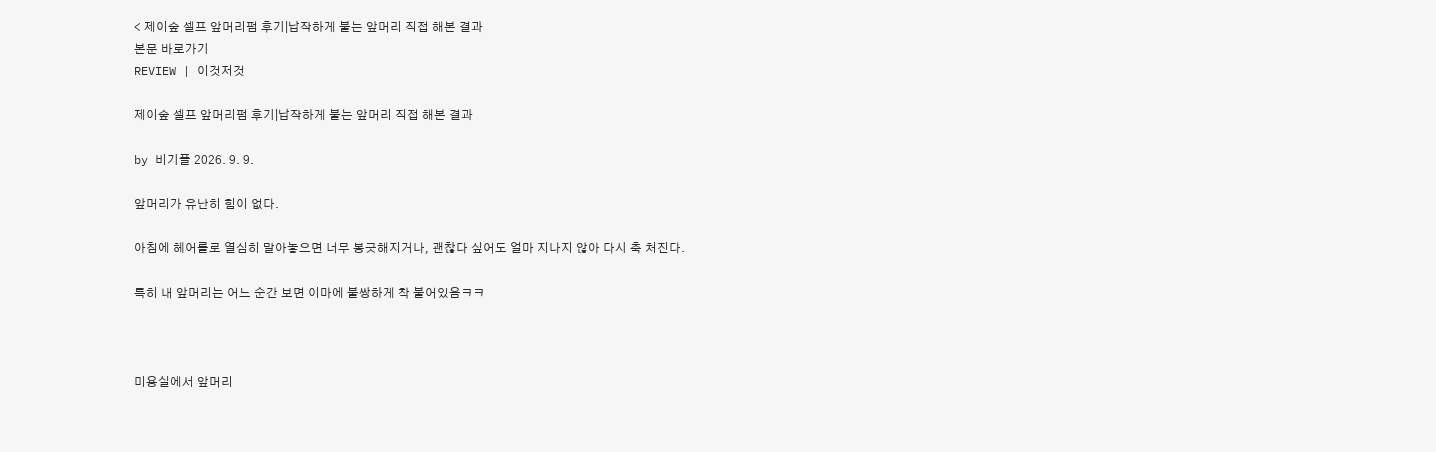< 제이숲 셀프 앞머리펌 후기|납작하게 붙는 앞머리 직접 해본 결과
본문 바로가기
REVIEW | 이것저것

제이숲 셀프 앞머리펌 후기|납작하게 붙는 앞머리 직접 해본 결과

by 비기플 2026. 9. 9.

앞머리가 유난히 힘이 없다.

아침에 헤어롤로 열심히 말아놓으면 너무 봉긋해지거나, 괜찮다 싶어도 얼마 지나지 않아 다시 축 처진다.

특히 내 앞머리는 어느 순간 보면 이마에 불쌍하게 착 붙어있음ㅋㅋ



미용실에서 앞머리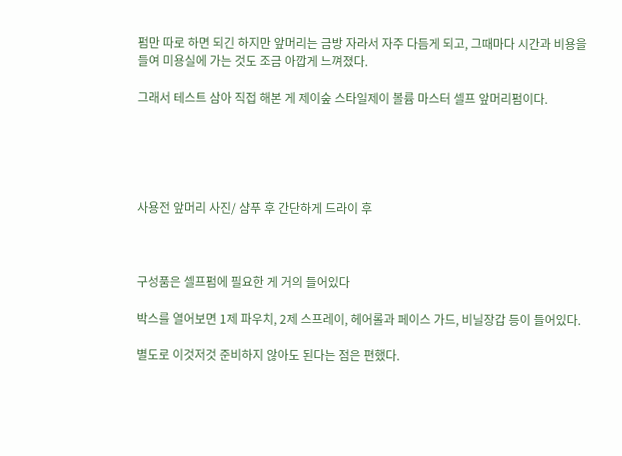펌만 따로 하면 되긴 하지만 앞머리는 금방 자라서 자주 다듬게 되고, 그때마다 시간과 비용을 들여 미용실에 가는 것도 조금 아깝게 느껴졌다.

그래서 테스트 삼아 직접 해본 게 제이숲 스타일제이 볼륨 마스터 셀프 앞머리펌이다.





사용전 앞머리 사진/ 샴푸 후 간단하게 드라이 후



구성품은 셀프펌에 필요한 게 거의 들어있다

박스를 열어보면 1제 파우치, 2제 스프레이, 헤어롤과 페이스 가드, 비닐장갑 등이 들어있다.

별도로 이것저것 준비하지 않아도 된다는 점은 편했다.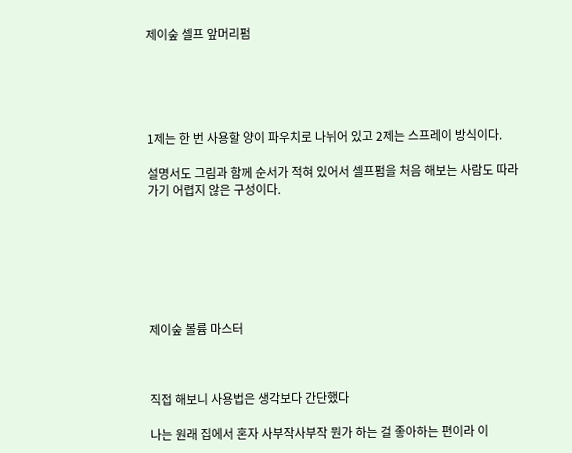제이숲 셀프 앞머리펌





1제는 한 번 사용할 양이 파우치로 나뉘어 있고 2제는 스프레이 방식이다.

설명서도 그림과 함께 순서가 적혀 있어서 셀프펌을 처음 해보는 사람도 따라가기 어렵지 않은 구성이다.







제이숲 볼륨 마스터



직접 해보니 사용법은 생각보다 간단했다

나는 원래 집에서 혼자 사부작사부작 뭔가 하는 걸 좋아하는 편이라 이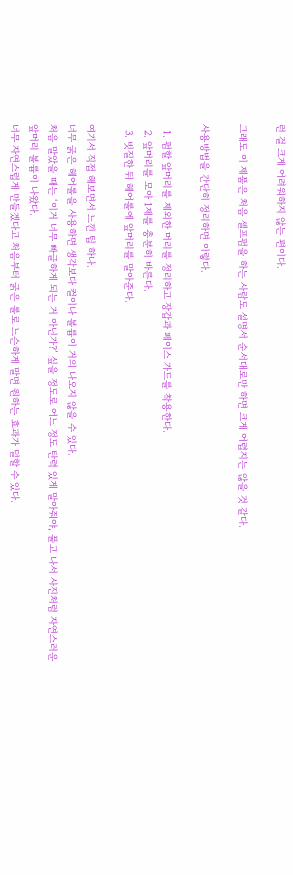런 걸 크게 어려워하지 않는 편이다.

그래도 이 제품은 처음 셀프펌을 하는 사람도 설명서 순서대로만 하면 크게 어렵지는 않을 것 같다.

사용방법을 간단히 정리하면 이렇다.

  1. 펌할 앞머리를 제외한 머리를 정리하고 장갑과 페이스 가드를 착용한다.
  2. 앞머리를 모아 1제를 충분히 바른다.
  3. 빗질한 뒤 헤어롤에 앞머리를 말아준다.

여기서 직접 해보면서 느낀 팁 하나.
너무 굵은 헤어롤을 사용하면 생각보다 컬이나 볼륨이 거의 나오지 않을 수 있다.
처음 말았을 때는 ‘이거 너무 빠글하게 되는 거 아닌가?’ 싶을 정도로 어느 정도 탄력 있게 말아줘야, 풀고 나서 사진처럼 자연스러운 앞머리 볼륨이 나왔다.
너무 자연스럽게 만들겠다고 처음부터 굵은 롤로 느슨하게 말면 원하는 효과가 덜할 수 있다.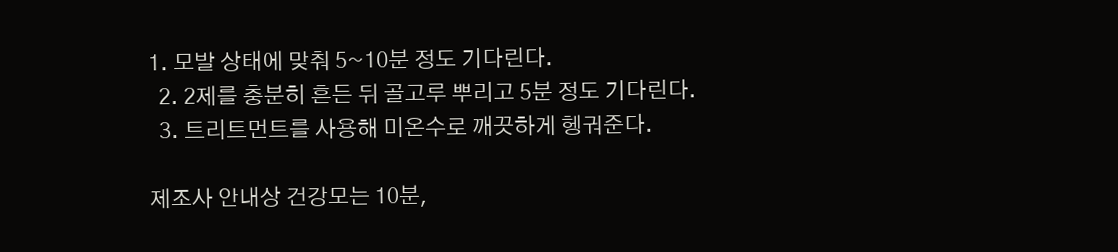1. 모발 상태에 맞춰 5~10분 정도 기다린다.
  2. 2제를 충분히 흔든 뒤 골고루 뿌리고 5분 정도 기다린다.
  3. 트리트먼트를 사용해 미온수로 깨끗하게 헹궈준다.

제조사 안내상 건강모는 10분,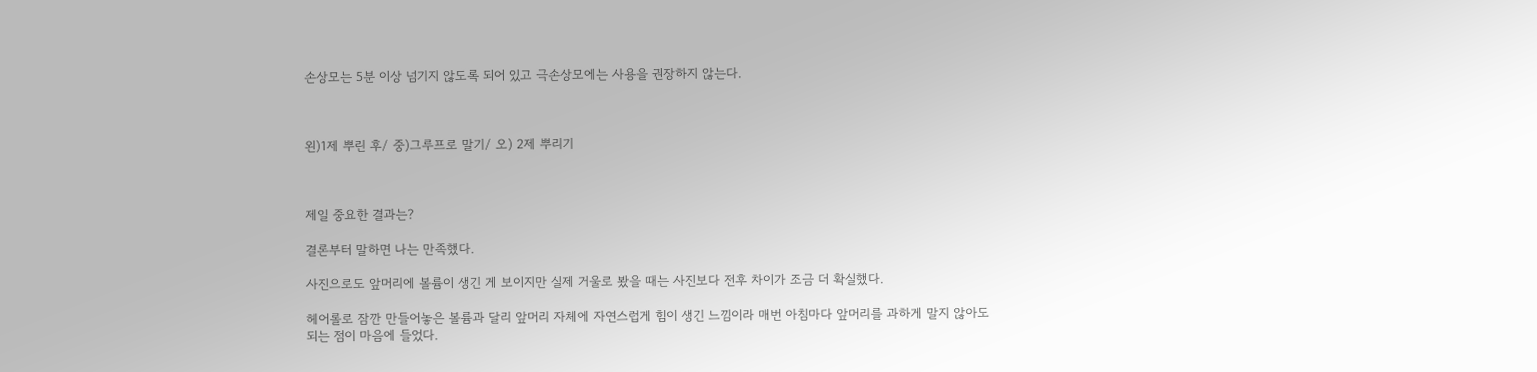손상모는 5분 이상 넘기지 않도록 되어 있고 극손상모에는 사용을 권장하지 않는다.



왼)1제 뿌린 후/ 중)그루프로 말기/ 오) 2제 뿌리기



제일 중요한 결과는?

결론부터 말하면 나는 만족했다.

사진으로도 앞머리에 볼륨이 생긴 게 보이지만 실제 거울로 봤을 때는 사진보다 전후 차이가 조금 더 확실했다.

헤어롤로 잠깐 만들어놓은 볼륨과 달리 앞머리 자체에 자연스럽게 힘이 생긴 느낌이라 매번 아침마다 앞머리를 과하게 말지 않아도 되는 점이 마음에 들었다.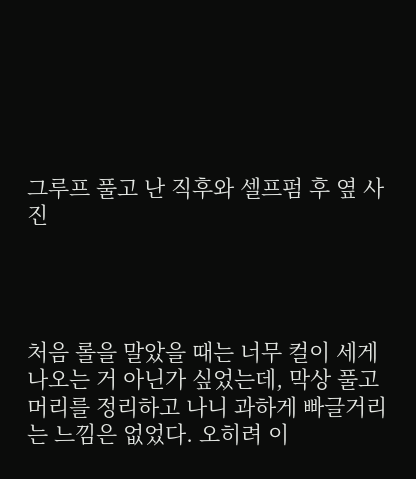그루프 풀고 난 직후와 셀프펌 후 옆 사진




처음 롤을 말았을 때는 너무 컬이 세게 나오는 거 아닌가 싶었는데, 막상 풀고 머리를 정리하고 나니 과하게 빠글거리는 느낌은 없었다. 오히려 이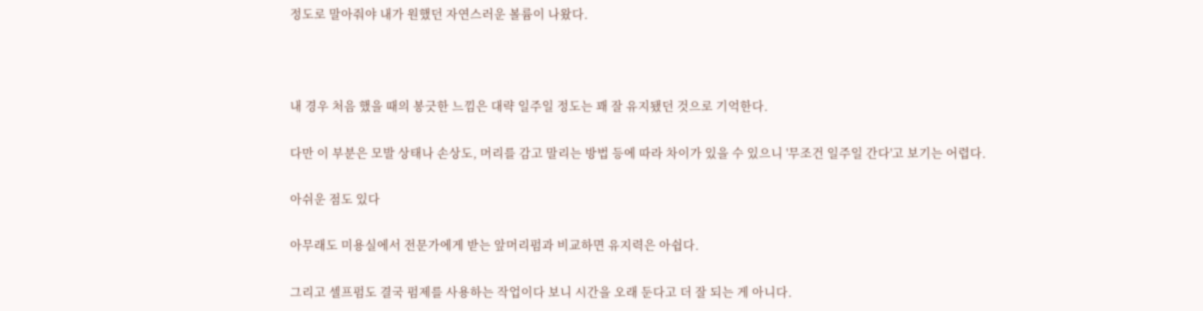정도로 말아줘야 내가 원했던 자연스러운 볼륨이 나왔다.



내 경우 처음 했을 때의 봉긋한 느낌은 대략 일주일 정도는 꽤 잘 유지됐던 것으로 기억한다.

다만 이 부분은 모발 상태나 손상도, 머리를 감고 말리는 방법 등에 따라 차이가 있을 수 있으니 '무조건 일주일 간다'고 보기는 어렵다.

아쉬운 점도 있다

아무래도 미용실에서 전문가에게 받는 앞머리펌과 비교하면 유지력은 아쉽다.

그리고 셀프펌도 결국 펌제를 사용하는 작업이다 보니 시간을 오래 둔다고 더 잘 되는 게 아니다.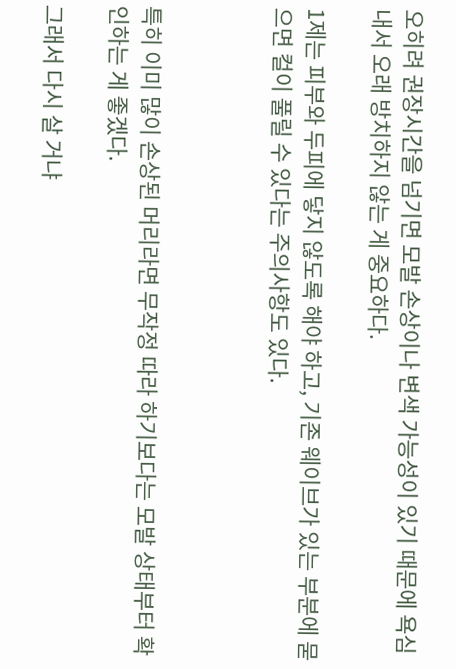오히려 권장시간을 넘기면 모발 손상이나 변색 가능성이 있기 때문에 욕심내서 오래 방치하지 않는 게 중요하다.

1제는 피부와 두피에 닿지 않도록 해야 하고, 기존 웨이브가 있는 부분에 묻으면 컬이 풀릴 수 있다는 주의사항도 있다.



특히 이미 많이 손상된 머리라면 무작정 따라 하기보다는 모발 상태부터 확인하는 게 좋겠다.

그래서 다시 살 거냐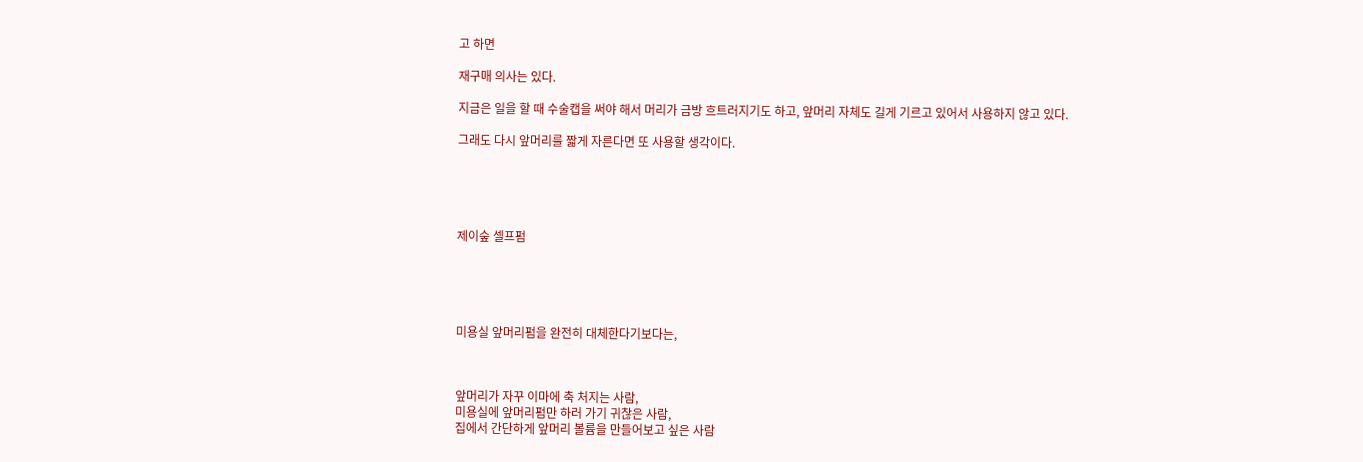고 하면

재구매 의사는 있다.

지금은 일을 할 때 수술캡을 써야 해서 머리가 금방 흐트러지기도 하고, 앞머리 자체도 길게 기르고 있어서 사용하지 않고 있다.

그래도 다시 앞머리를 짧게 자른다면 또 사용할 생각이다.





제이숲 셀프펌





미용실 앞머리펌을 완전히 대체한다기보다는,



앞머리가 자꾸 이마에 축 처지는 사람,
미용실에 앞머리펌만 하러 가기 귀찮은 사람,
집에서 간단하게 앞머리 볼륨을 만들어보고 싶은 사람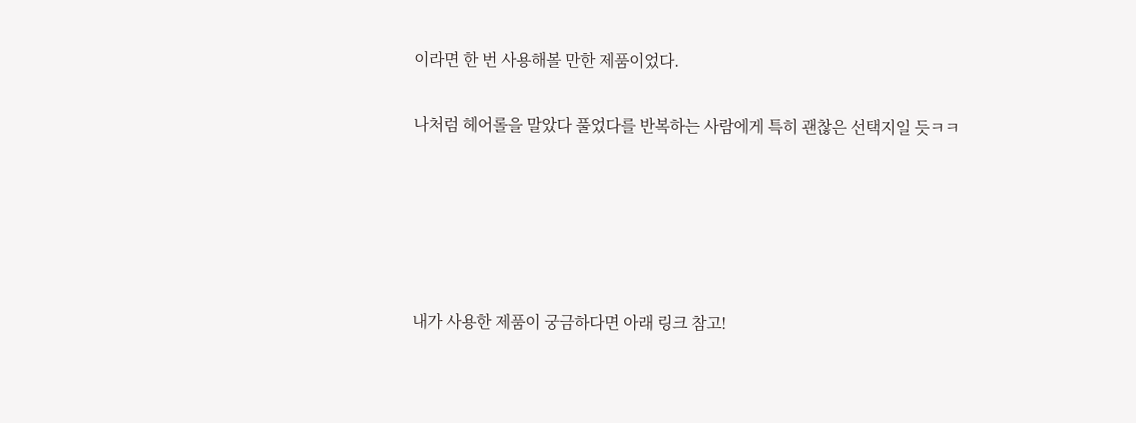이라면 한 번 사용해볼 만한 제품이었다.

나처럼 헤어롤을 말았다 풀었다를 반복하는 사람에게 특히 괜찮은 선택지일 듯ㅋㅋ





내가 사용한 제품이 궁금하다면 아래 링크 참고!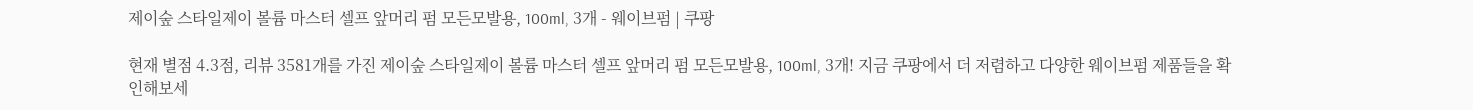제이숲 스타일제이 볼륨 마스터 셀프 앞머리 펌 모든모발용, 100ml, 3개 - 웨이브펌 | 쿠팡

현재 별점 4.3점, 리뷰 3581개를 가진 제이숲 스타일제이 볼륨 마스터 셀프 앞머리 펌 모든모발용, 100ml, 3개! 지금 쿠팡에서 더 저렴하고 다양한 웨이브펌 제품들을 확인해보세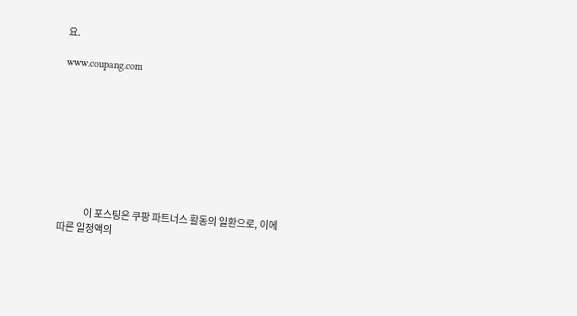요.

www.coupang.com









             이 포스팅은 쿠팡 파트너스 활동의 일환으로, 이에 따른 일정액의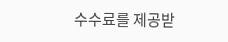수수료를 제공받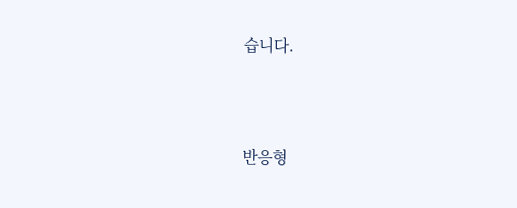습니다.



반응형